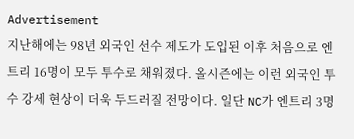Advertisement
지난해에는 98년 외국인 선수 제도가 도입된 이후 처음으로 엔트리 16명이 모두 투수로 채워졌다. 올시즌에는 이런 외국인 투수 강세 현상이 더욱 두드러질 전망이다. 일단 NC가 엔트리 3명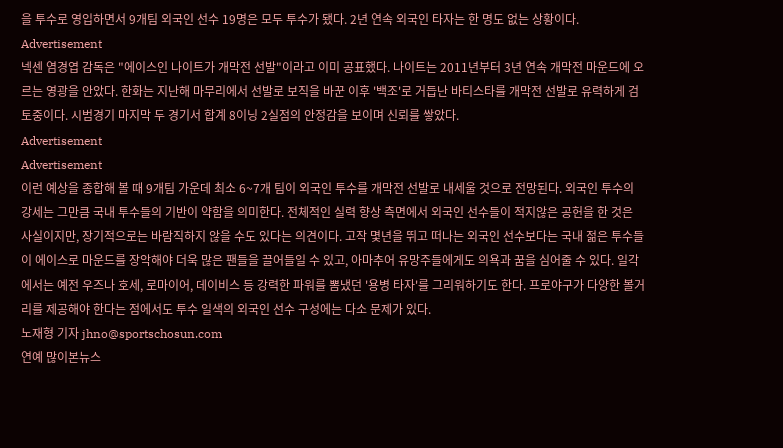을 투수로 영입하면서 9개팀 외국인 선수 19명은 모두 투수가 됐다. 2년 연속 외국인 타자는 한 명도 없는 상황이다.
Advertisement
넥센 염경엽 감독은 "에이스인 나이트가 개막전 선발"이라고 이미 공표했다. 나이트는 2011년부터 3년 연속 개막전 마운드에 오르는 영광을 안았다. 한화는 지난해 마무리에서 선발로 보직을 바꾼 이후 '백조'로 거듭난 바티스타를 개막전 선발로 유력하게 검토중이다. 시범경기 마지막 두 경기서 합계 8이닝 2실점의 안정감을 보이며 신뢰를 쌓았다.
Advertisement
Advertisement
이런 예상을 종합해 볼 때 9개팀 가운데 최소 6~7개 팀이 외국인 투수를 개막전 선발로 내세울 것으로 전망된다. 외국인 투수의 강세는 그만큼 국내 투수들의 기반이 약함을 의미한다. 전체적인 실력 향상 측면에서 외국인 선수들이 적지않은 공헌을 한 것은 사실이지만, 장기적으로는 바람직하지 않을 수도 있다는 의견이다. 고작 몇년을 뛰고 떠나는 외국인 선수보다는 국내 젊은 투수들이 에이스로 마운드를 장악해야 더욱 많은 팬들을 끌어들일 수 있고, 아마추어 유망주들에게도 의욕과 꿈을 심어줄 수 있다. 일각에서는 예전 우즈나 호세, 로마이어, 데이비스 등 강력한 파워를 뽐냈던 '용병 타자'를 그리워하기도 한다. 프로야구가 다양한 볼거리를 제공해야 한다는 점에서도 투수 일색의 외국인 선수 구성에는 다소 문제가 있다.
노재형 기자 jhno@sportschosun.com
연예 많이본뉴스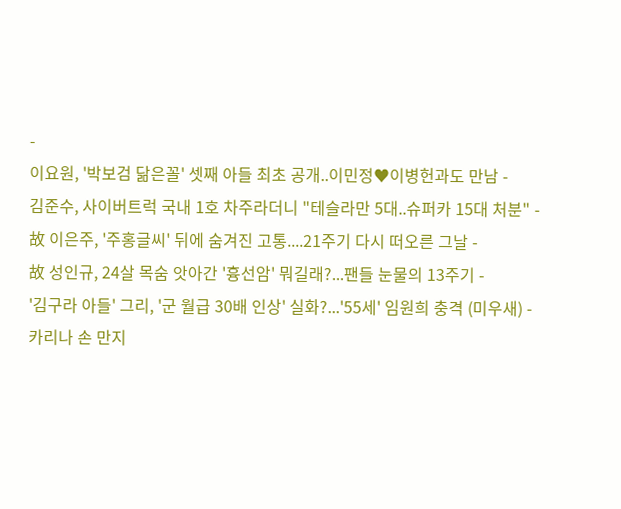-
이요원, '박보검 닮은꼴' 셋째 아들 최초 공개..이민정♥이병헌과도 만남 -
김준수, 사이버트럭 국내 1호 차주라더니 "테슬라만 5대..슈퍼카 15대 처분" -
故 이은주, '주홍글씨' 뒤에 숨겨진 고통....21주기 다시 떠오른 그날 -
故 성인규, 24살 목숨 앗아간 '흉선암' 뭐길래?...팬들 눈물의 13주기 -
'김구라 아들' 그리, '군 월급 30배 인상' 실화?...'55세' 임원희 충격 (미우새) -
카리나 손 만지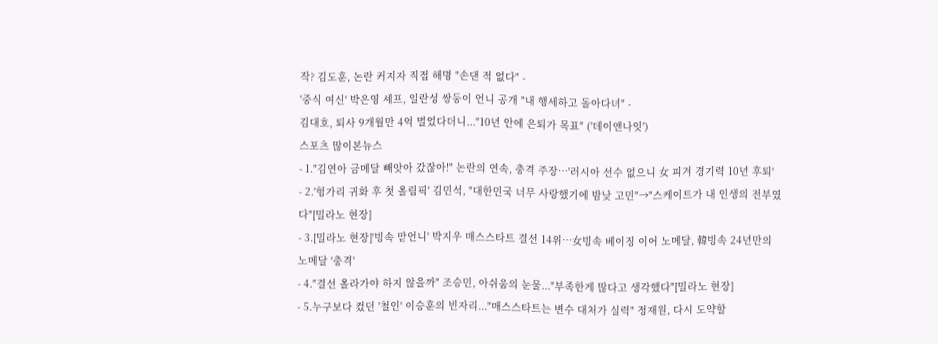작? 김도훈, 논란 커지자 직접 해명 "손댄 적 없다" -
'중식 여신' 박은영 셰프, 일란성 쌍둥이 언니 공개 "내 행세하고 돌아다녀" -
김대호, 퇴사 9개월만 4억 벌었다더니..."10년 안에 은퇴가 목표" ('데이앤나잇')
스포츠 많이본뉴스
- 1."김연아 금메달 빼앗아 갔잖아!" 논란의 연속, 충격 주장…'러시아 선수 없으니 女 피겨 경기력 10년 후퇴'
- 2.'헝가리 귀화 후 첫 올림픽' 김민석, "대한민국 너무 사랑했기에 밤낮 고민"→"스케이트가 내 인생의 전부였다"[밀라노 현장]
- 3.[밀라노 현장]'빙속 맏언니' 박지우 매스스타트 결선 14위…女빙속 베이징 이어 노메달, 韓빙속 24년만의 노메달 '충격'
- 4."결선 올라가야 하지 않을까" 조승민, 아쉬움의 눈물..."부족한게 많다고 생각했다"[밀라노 현장]
- 5.누구보다 컸던 '철인' 이승훈의 빈자리..."매스스타트는 변수 대처가 실력" 정재원, 다시 도약할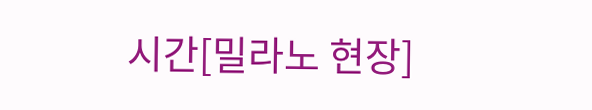시간[밀라노 현장]